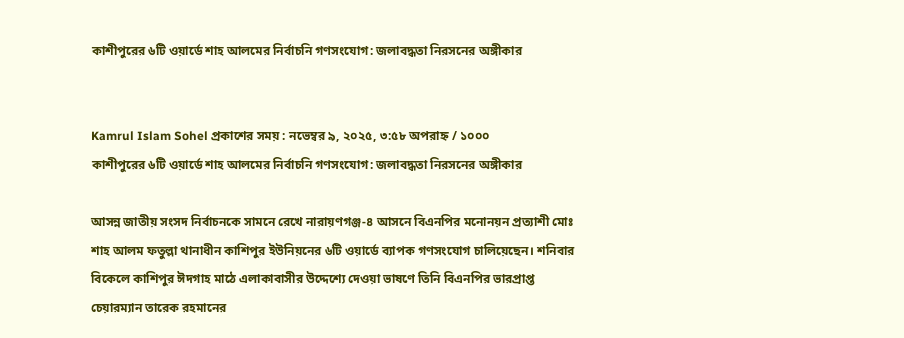কাশীপুরের ৬টি ওয়ার্ডে শাহ আলমের নির্বাচনি গণসংযোগ: জলাবদ্ধতা নিরসনের অঙ্গীকার


Kamrul Islam Sohel প্রকাশের সময় : নভেম্বর ৯, ২০২৫, ৩:৫৮ অপরাহ্ন / ১০০০
কাশীপুরের ৬টি ওয়ার্ডে শাহ আলমের নির্বাচনি গণসংযোগ: জলাবদ্ধতা নিরসনের অঙ্গীকার

আসন্ন জাতীয় সংসদ নির্বাচনকে সামনে রেখে নারায়ণগঞ্জ-৪ আসনে বিএনপির মনোনয়ন প্রত্যাশী মোঃ শাহ আলম ফতুল্লা থানাধীন কাশিপুর ইউনিয়নের ৬টি ওয়ার্ডে ব্যাপক গণসংযোগ চালিয়েছেন। শনিবার বিকেলে কাশিপুর ঈদগাহ মাঠে এলাকাবাসীর উদ্দেশ্যে দেওয়া ভাষণে তিনি বিএনপির ভারপ্রাপ্ত চেয়ারম্যান তারেক রহমানের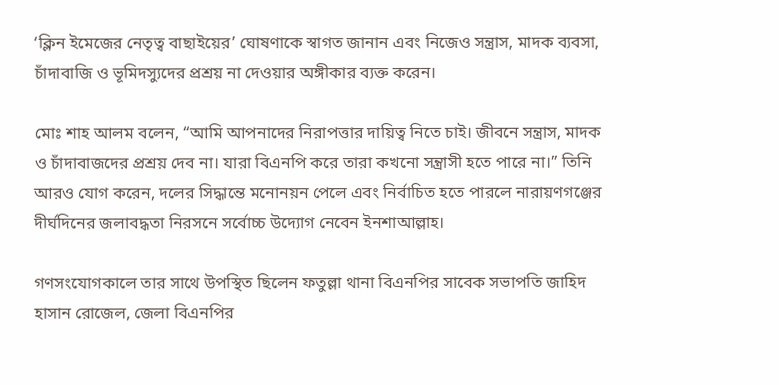‘ক্লিন ইমেজের নেতৃত্ব বাছাইয়ের’ ঘোষণাকে স্বাগত জানান এবং নিজেও সন্ত্রাস, মাদক ব্যবসা, চাঁদাবাজি ও ভূমিদস্যুদের প্রশ্রয় না দেওয়ার অঙ্গীকার ব্যক্ত করেন।

মোঃ শাহ আলম বলেন, “আমি আপনাদের নিরাপত্তার দায়িত্ব নিতে চাই। জীবনে সন্ত্রাস, মাদক ও চাঁদাবাজদের প্রশ্রয় দেব না। যারা বিএনপি করে তারা কখনো সন্ত্রাসী হতে পারে না।” তিনি আরও যোগ করেন, দলের সিদ্ধান্তে মনোনয়ন পেলে এবং নির্বাচিত হতে পারলে নারায়ণগঞ্জের দীর্ঘদিনের জলাবদ্ধতা নিরসনে সর্বোচ্চ উদ্যোগ নেবেন ইনশাআল্লাহ।

গণসংযোগকালে তার সাথে উপস্থিত ছিলেন ফতুল্লা থানা বিএনপির সাবেক সভাপতি জাহিদ হাসান রোজেল, জেলা বিএনপির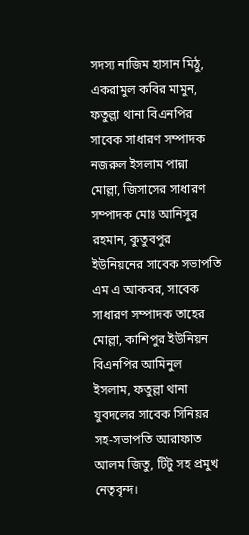সদস্য নাজিম হাসান মিঠু, একরামুল কবির মামুন, ফতুল্লা থানা বিএনপির সাবেক সাধারণ সম্পাদক নজরুল ইসলাম পান্না মোল্লা, জিসাসের সাধারণ সম্পাদক মোঃ আনিসুর রহমান, কুতুবপুর ইউনিয়নের সাবেক সভাপতি এম এ আকবর, সাবেক সাধারণ সম্পাদক তাহের মোল্লা, কাশিপুর ইউনিয়ন বিএনপির আমিনুল ইসলাম, ফতুল্লা থানা যুবদলের সাবেক সিনিয়র সহ-সভাপতি আরাফাত আলম জিতু, টিটু সহ প্রমুখ নেতৃবৃন্দ।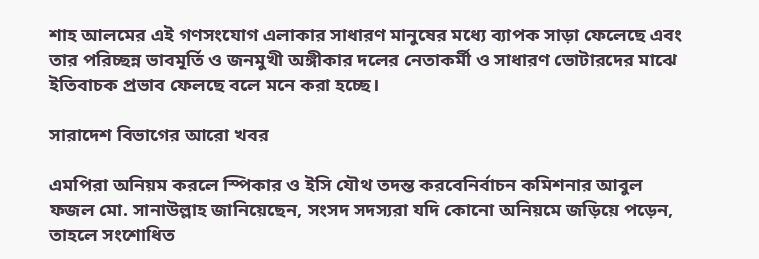শাহ আলমের এই গণসংযোগ এলাকার সাধারণ মানুষের মধ্যে ব্যাপক সাড়া ফেলেছে এবং তার পরিচ্ছন্ন ভাবমূর্তি ও জনমুখী অঙ্গীকার দলের নেতাকর্মী ও সাধারণ ভোটারদের মাঝে ইতিবাচক প্রভাব ফেলছে বলে মনে করা হচ্ছে।

সারাদেশ বিভাগের আরো খবর

এমপিরা অনিয়ম করলে স্পিকার ও ইসি যৌথ তদন্ত করবেনির্বাচন কমিশনার আবুল ফজল মো. সানাউল্লাহ জানিয়েছেন, সংসদ সদস্যরা যদি কোনো অনিয়মে জড়িয়ে পড়েন, তাহলে সংশোধিত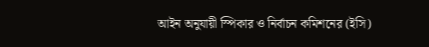আইন অনুযায়ী স্পিকার ও নির্বাচন কমিশনের (ইসি)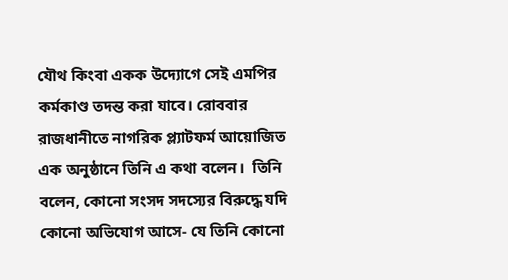যৌথ কিংবা একক উদ্যোগে সেই এমপির কর্মকাণ্ড তদন্ত করা যাবে। রোববার রাজধানীতে নাগরিক প্ল্যাটফর্ম আয়োজিত এক অনুষ্ঠানে তিনি এ কথা বলেন।  তিনি বলেন, কোনো সংসদ সদস্যের বিরুদ্ধে যদি কোনো অভিযোগ আসে- যে তিনি কোনো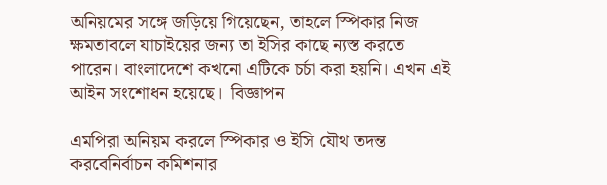অনিয়মের সঙ্গে জড়িয়ে গিয়েছেন, তাহলে স্পিকার নিজ ক্ষমতাবলে যাচাইয়ের জন্য তা ইসির কাছে ন্যস্ত করতে পারেন। বাংলাদেশে কখনো এটিকে চর্চা করা হয়নি। এখন এই আইন সংশোধন হয়েছে।  বিজ্ঞাপন

এমপিরা অনিয়ম করলে স্পিকার ও ইসি যৌথ তদন্ত করবেনির্বাচন কমিশনার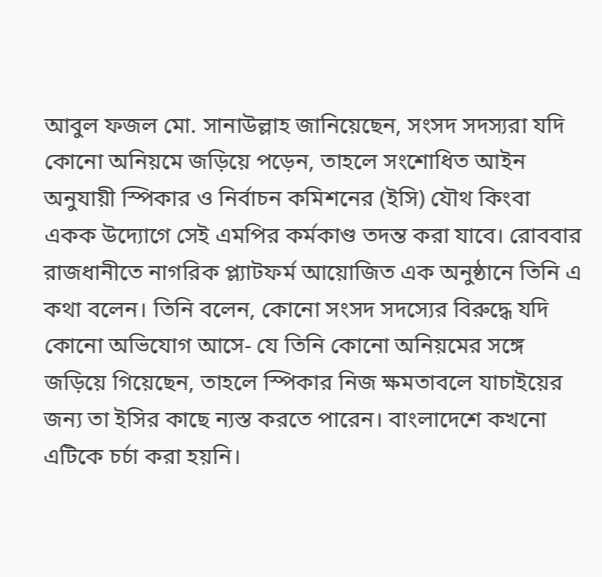আবুল ফজল মো. সানাউল্লাহ জানিয়েছেন, সংসদ সদস্যরা যদি কোনো অনিয়মে জড়িয়ে পড়েন, তাহলে সংশোধিত আইন অনুযায়ী স্পিকার ও নির্বাচন কমিশনের (ইসি) যৌথ কিংবা একক উদ্যোগে সেই এমপির কর্মকাণ্ড তদন্ত করা যাবে। রোববার রাজধানীতে নাগরিক প্ল্যাটফর্ম আয়োজিত এক অনুষ্ঠানে তিনি এ কথা বলেন। তিনি বলেন, কোনো সংসদ সদস্যের বিরুদ্ধে যদি কোনো অভিযোগ আসে- যে তিনি কোনো অনিয়মের সঙ্গে জড়িয়ে গিয়েছেন, তাহলে স্পিকার নিজ ক্ষমতাবলে যাচাইয়ের জন্য তা ইসির কাছে ন্যস্ত করতে পারেন। বাংলাদেশে কখনো এটিকে চর্চা করা হয়নি।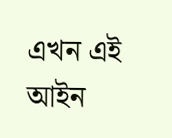এখন এই আইন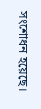সংশোধন হয়েছে।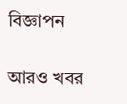বিজ্ঞাপন

আরও খবর